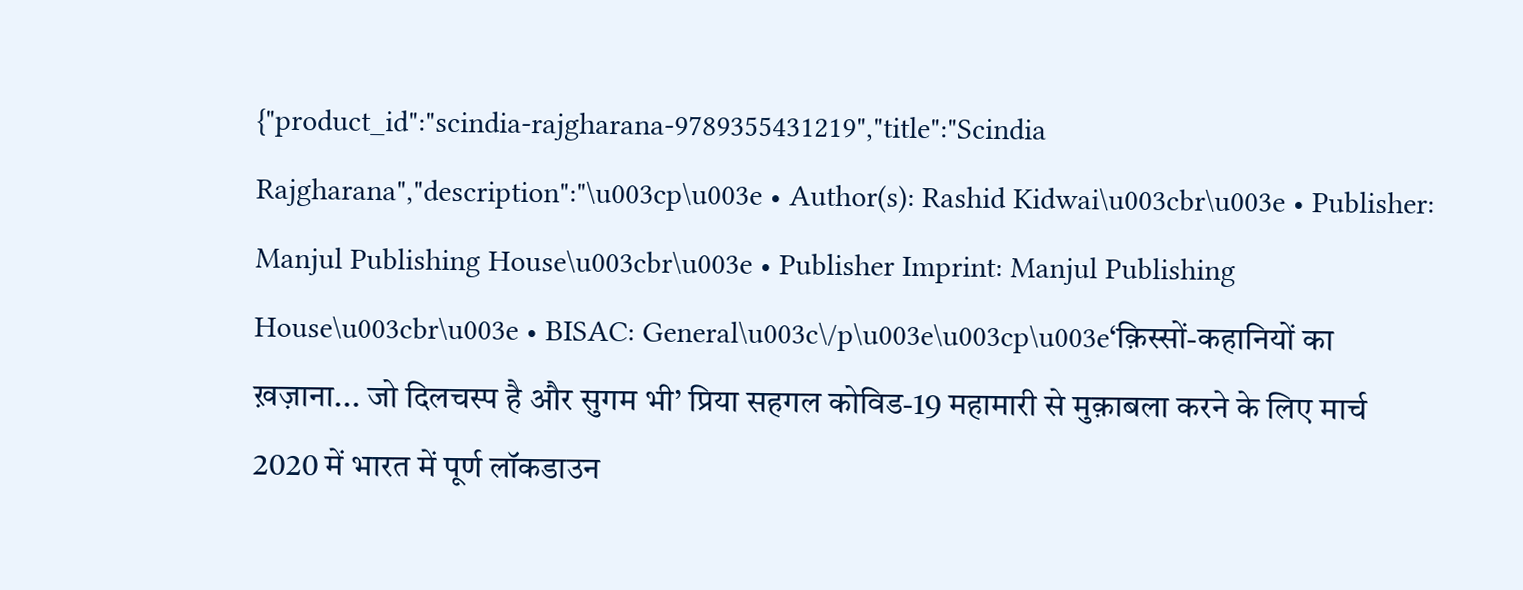{"product_id":"scindia-rajgharana-9789355431219","title":"Scindia Rajgharana","description":"\u003cp\u003e • Author(s): Rashid Kidwai\u003cbr\u003e • Publisher: Manjul Publishing House\u003cbr\u003e • Publisher Imprint: Manjul Publishing House\u003cbr\u003e • BISAC: General\u003c\/p\u003e\u003cp\u003e‘क़िस्सों-कहानियों का ख़ज़ाना... जो दिलचस्प है और सुगम भी’ प्रिया सहगल कोविड-19 महामारी से मुक़ाबला करने के लिए मार्च 2020 में भारत में पूर्ण लॉकडाउन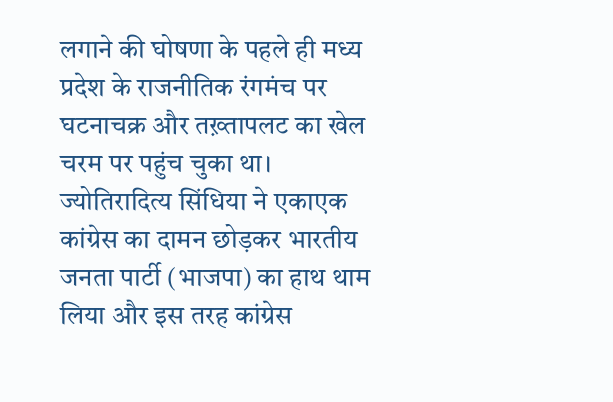लगाने की घोषणा के पहले ही मध्य प्रदेश के राजनीतिक रंगमंच पर घटनाचक्र और तख़्तापलट का खेल चरम पर पहुंच चुका था। ज्योतिरादित्य सिंधिया ने एकाएक कांग्रेस का दामन छोड़कर भारतीय जनता पार्टी (भाजपा) का हाथ थाम लिया और इस तरह कांग्रेस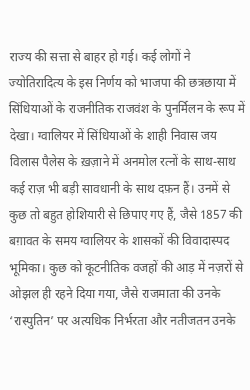राज्य की सत्ता से बाहर हो गई। कई लोगों ने ज्योतिरादित्य के इस निर्णय को भाजपा की छत्रछाया में सिंधियाओं के राजनीतिक राजवंश के पुनर्मिलन के रूप में देखा। ग्वालियर में सिंधियाओं के शाही निवास जय विलास पैलेस के ख़ज़ाने में अनमोल रत्नों के साथ-साथ कई राज़ भी बड़ी सावधानी के साथ दफ़न हैं। उनमें से कुछ तो बहुत होशियारी से छिपाए गए हैं, जैसे 1857 की बग़ावत के समय ग्वालियर के शासकों की विवादास्पद भूमिका। कुछ को कूटनीतिक वजहों की आड़ में नज़रों से ओझल ही रहने दिया गया, जैसे राजमाता की उनके ‘रास्पुतिन’ पर अत्यधिक निर्भरता और नतीजतन उनके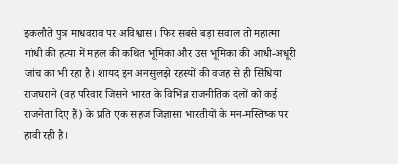इकलौते पुत्र माधवराव पर अविश्वास। फिर सबसे बड़ा सवाल तो महात्मा गांधी की हत्या में महल की कथित भूमिका और उस भूमिका की आधी-अधूरी जांच का भी रहा है। शायद इन अनसुलझे रहस्यों की वजह से ही सिंधिया राजघराने (वह परिवार जिसने भारत के विभिन्न राजनीतिक दलों को कई राजनेता दिए हैं) के प्रति एक सहज जिज्ञासा भारतीयों के मन-मस्तिष्क पर हावी रही है।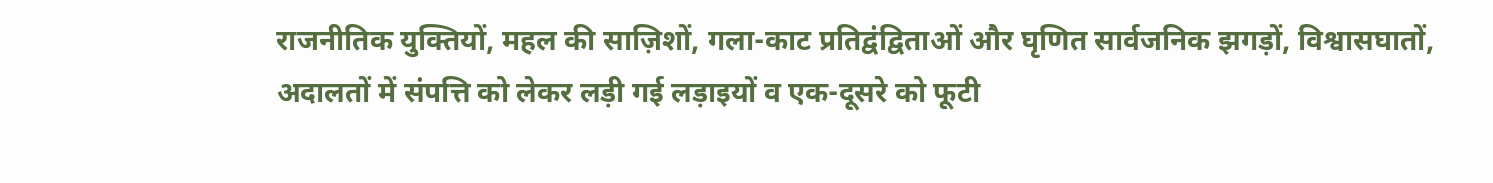राजनीतिक युक्तियों, महल की साज़िशों, गला-काट प्रतिद्वंद्विताओं और घृणित सार्वजनिक झगड़ों, विश्वासघातों, अदालतों में संपत्ति को लेकर लड़ी गई लड़ाइयों व एक-दूसरे को फूटी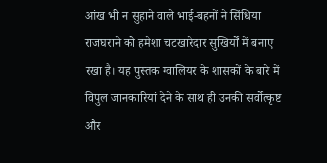आंख भी न सुहाने वाले भाई-बहनों ने सिंधिया राजघराने को हमेशा चटखारेदार सुखिर्यों में बनाए रखा है। यह पुस्तक ग्वालियर के शासकों के बारे में विपुल जानकारियां देने के साथ ही उनकी सर्वोत्कृष्ट और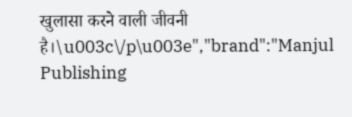खुलासा करने वाली जीवनी है।\u003c\/p\u003e","brand":"Manjul Publishing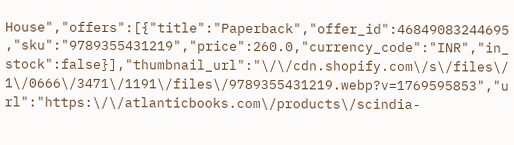House","offers":[{"title":"Paperback","offer_id":46849083244695,"sku":"9789355431219","price":260.0,"currency_code":"INR","in_stock":false}],"thumbnail_url":"\/\/cdn.shopify.com\/s\/files\/1\/0666\/3471\/1191\/files\/9789355431219.webp?v=1769595853","url":"https:\/\/atlanticbooks.com\/products\/scindia-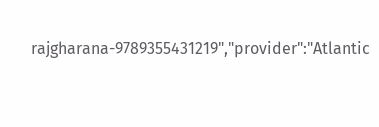rajgharana-9789355431219","provider":"Atlantic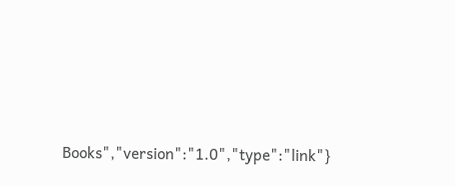Books","version":"1.0","type":"link"}